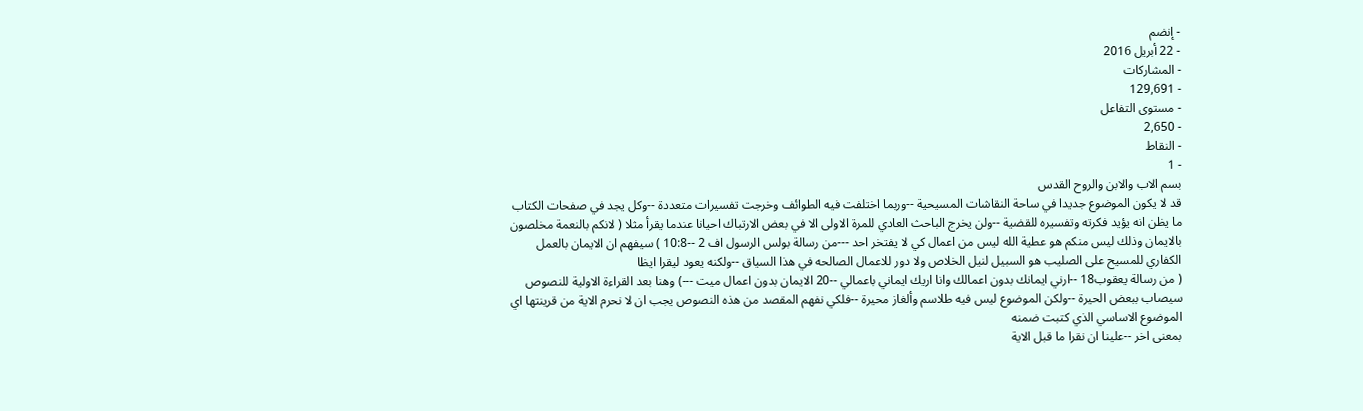- إنضم
- 22 أبريل 2016
- المشاركات
- 129,691
- مستوى التفاعل
- 2,650
- النقاط
- 1
بسم الاب والابن والروح القدس
قد لا يكون الموضوع جديدا في ساحة النقاشات المسيحية --وربما اختلفت فيه الطوائف وخرجت تفسيرات متعددة --وكل يجد في صفحات الكتاب ما يظن انه يؤيد فكرته وتفسيره للقضية --ولن يخرج الباحث العادي للمرة الاولى الا في بعض الارتباك احيانا عندما يقرأ مثلا ( لانكم بالنعمة مخلصون بالايمان وذلك ليس منكم هو عطية الله ليس من اعمال كي لا يفتخر احد ---من رسالة بولس الرسول اف 2 --10:8 ) سيفهم ان الايمان بالعمل الكفاري للمسيح على الصليب هو السبيل لنيل الخلاص ولا دور للاعمال الصالحه في هذا السياق --ولكنه يعود ليقرا ايظا
( من رسالة يعقوب18 --ارني ايمانك بدون اعمالك وانا اريك ايماني باعمالي --20 الايمان بدون اعمال ميت ---) وهنا بعد القراءة الاولية للنصوص سيصاب ببعض الحيرة --ولكن الموضوع ليس فيه طلاسم وألغاز محيرة --فلكي نفهم المقصد من هذه النصوص يجب ان لا نحرم الاية من قرينتها اي الموضوع الاساسي الذي كتبت ضمنه
بمعنى اخر --علينا ان نقرا ما قبل الاية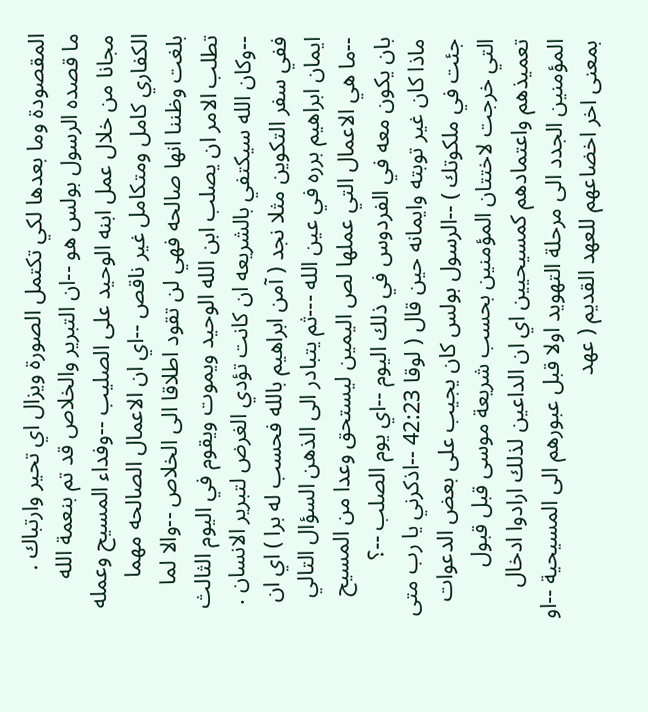المقصودة وما بعدها لكي تكتمل الصورة ويزال اي تحير وارتباك .
ما قصده الرسول بولس هو --ان التبرير والخلاص قد تم بنعمة الله مجانا من خلال عمل ابنه الوحيد على الصليب --وفداء المسيح وعمله الكفاري كامل ومتكامل غير ناقص --اي ان الاعمال الصالحه مهما بلغت وظننا انها صالحه فهي لن تقود اطلاقا الى الخلاص --والا لما تطلب الامر ان يصلب ابن الله الوحيد ويموت ويقوم في اليوم الثالث --وكان الله سيكتفي بالشريعه ان كانت تؤدي الغرض لتبرير الانسان . ففي سفر التكوين مثلا نجد ( آمن ابراهيم بالله فحسب له برا ) اي ان ايمان ابراهيم برره في عين الله ---ثم يتبادر الى الذهن السؤال التالي --ما هي الاعمال التي عملها لص اليمين ليستحق وعدا من المسيح بان يكون معه في الفردوس في ذلك اليوم --اي يوم الصلب --؟
ماذا كان غير توبته وايمانه حين قال ( لوقا 42:23 --اذكرني يا رب متى جئت في ملكوتك ) --الرسول بولس كان يجيب على بعض الدعوات التي خرجت لاختتان المؤمنين بحسب شريعة موسى قبل قبول تعميذهم واعتمادهم كمسيحيين اي ان الداعين لذلك ارادوا ادخال المؤمنين الجدد الى مرحلة التهويد اولا قبل عبورهم الى المسيحية --او بمعنى اخر اخضاعهم للعهد القديم ( عهد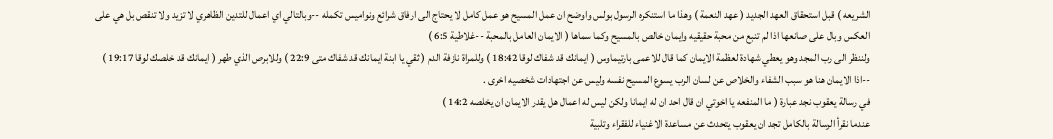الشريعه ) قبل استحقاق العهد الجديد ( عهد النعمة ) وهذا ما استنكره الرسول بولس واوضح ان عمل المسيح هو عمل كامل لا يحتاج الى ارفاق شرائع ونواميس تكمله --وبالتالي اي اعمال للتدين الظاهري لا تزيد ولا تنقص بل هي على العكس وبال على صانعها اذا لم تنبع من محبة حقيقيه وايمان خالص بالمسيح وكما سماها ( الايمان العامل بالمحبة --غلاطية 6:5 )
ولننظر الى رب المجد وهو يعطي شهادة لعظمة الايمان كما قال للاعمى بارتيماوس ( ايمانك قد شفاك لوقا 18:42 ) وللمراة نازفة الدم ( ثقي يا ابنة ايمانك قد شفاك متى 22:9 ) وللابرص الذي طهر ( ايمانك قد خلصك لوقا 19:17 ) --اذا الايمان هنا هو سبب الشفاء والخلاص عن لسان الرب يسوع المسيح نفسه وليس عن اجتهادات شخصيه اخرى .
في رسالة يعقوب نجد عبارة ( ما المنفعه يا اخوتي ان قال احد ان له ايمانا ولكن ليس له اعمال هل يقدر الايمان ان يخلصه 14:2 )
عندما نقرأ الرسالة بالكامل تجد ان يعقوب يتحدث عن مساعدة الاغنياء للفقراء وتلبية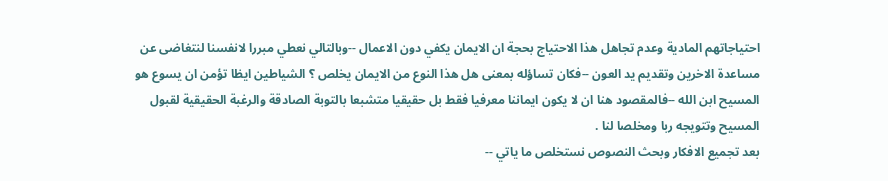احتياجاتهم المادية وعدم تجاهل هذا الاحتياج بحجة ان الايمان يكفي دون الاعمال --وبالتالي نعطي مبررا لانفسنا لنتغاضى عن مساعدة الاخرين وتقديم يد العون --فكان تساؤله بمعنى هل هذا النوع من الايمان يخلص ؟ الشياطين ايظا تؤمن ان يسوع هو المسيح ابن الله --فالمقصود هنا ان لا يكون ايماننا معرفيا فقط بل حقيقيا متشبعا بالتوبة الصادقة والرغبة الحقيقية لقبول المسيح وتتويجه ربا ومخلصا لنا .
بعد تجميع الافكار وبحث النصوص نستخلص ما ياتي --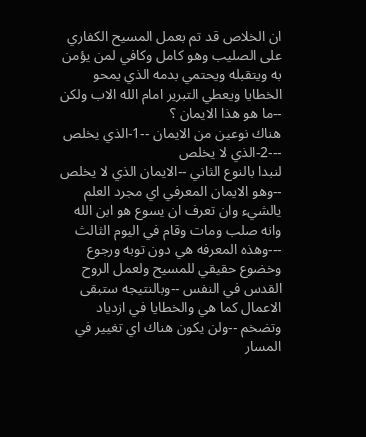ان الخلاص قد تم بعمل المسيح الكفاري على الصليب وهو كامل وكافي لمن يؤمن به ويتقبله ويحتمي بدمه الذي يمحو الخطايا ويعطي التبرير امام الله الاب ولكن --ما هو هذا الايمان ؟
هناك نوعين من الايمان --1-الذي يخلص ---2-الذي لا يخلص
لنبدا بالنوع الثاني --الايمان الذي لا يخلص --وهو الايمان المعرفي اي مجرد العلم يالشيء وان تعرف ان يسوع هو ابن الله وانه صلب ومات وقام في اليوم الثالث ---وهذه المعرفه هي دون توبه ورجوع وخضوع حقيقي للمسيح ولعمل الروح القدس في النفس --وبالنتيجه ستبقى الاعمال كما هي والخطايا في ازدياد وتضخم --ولن يكون هناك اي تغيير في المسار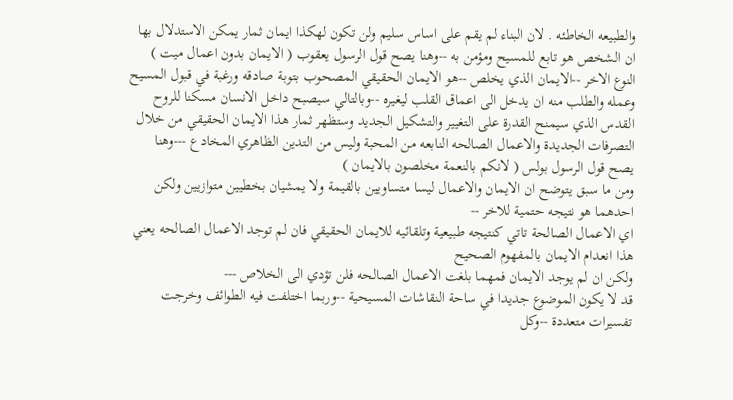والطبيعه الخاطئه . لان البناء لم يقم على اساس سليم ولن تكون لهكذا ايمان ثمار يمكن الاستدلال بها ان الشخص هو تابع للمسيح ومؤمن به --وهنا يصح قول الرسول يعقوب ( الايمان بدون اعمال ميت )
النوع الاخر --الايمان الذي يخلص --هو الايمان الحقيقي المصحوب بتوبة صادقه ورغبة في قبول المسيح وعمله والطلب منه ان يدخل الى اعماق القلب ليغيره --وبالتالي سيصبح داخل الانسان مسكنا للروح القدس الذي سيمنح القدرة على التغيير والتشكيل الجديد وستظهر ثمار هذا الايمان الحقيقي من خلال التصرفات الجديدة والاعمال الصالحه النابعه من المحبة وليس من التدين الظاهري المخادع ---وهنا يصح قول الرسول بولس ( لانكم بالنعمة مخلصون بالايمان )
ومن ما سبق يتوضح ان الايمان والاعمال ليسا متساويين بالقيمة ولا يمشيان بخطيين متوازيين ولكن احدهما هو نتيجه حتمية للاخر --
اي الاعمال الصالحة تاتي كنتيجه طبيعية وتلقائيه للايمان الحقيقي فان لم توجد الاعمال الصالحه يعني هذا انعدام الايمان بالمفهوم الصحيح
ولكن ان لم يوجد الايمان فمهما بلغت الاعمال الصالحه فلن تؤدي الى الخلاص ---
قد لا يكون الموضوع جديدا في ساحة النقاشات المسيحية --وربما اختلفت فيه الطوائف وخرجت تفسيرات متعددة --وكل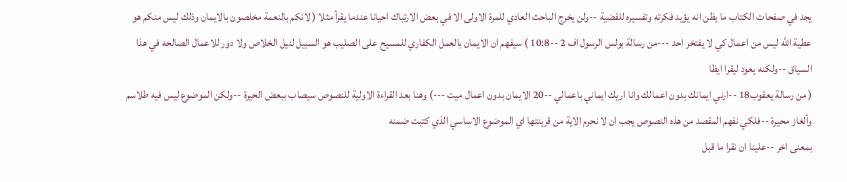يجد في صفحات الكتاب ما يظن انه يؤيد فكرته وتفسيره للقضية --ولن يخرج الباحث العادي للمرة الاولى الا في بعض الارتباك احيانا عندما يقرأ مثلا ( لانكم بالنعمة مخلصون بالايمان وذلك ليس منكم هو عطية الله ليس من اعمال كي لا يفتخر احد ---من رسالة بولس الرسول اف 2 --10:8 ) سيفهم ان الايمان بالعمل الكفاري للمسيح على الصليب هو السبيل لنيل الخلاص ولا دور للاعمال الصالحه في هذا السياق --ولكنه يعود ليقرا ايظا
( من رسالة يعقوب18 --ارني ايمانك بدون اعمالك وانا اريك ايماني باعمالي --20 الايمان بدون اعمال ميت ---) وهنا بعد القراءة الاولية للنصوص سيصاب ببعض الحيرة --ولكن الموضوع ليس فيه طلاسم وألغاز محيرة --فلكي نفهم المقصد من هذه النصوص يجب ان لا نحرم الاية من قرينتها اي الموضوع الاساسي الذي كتبت ضمنه
بمعنى اخر --علينا ان نقرا ما قبل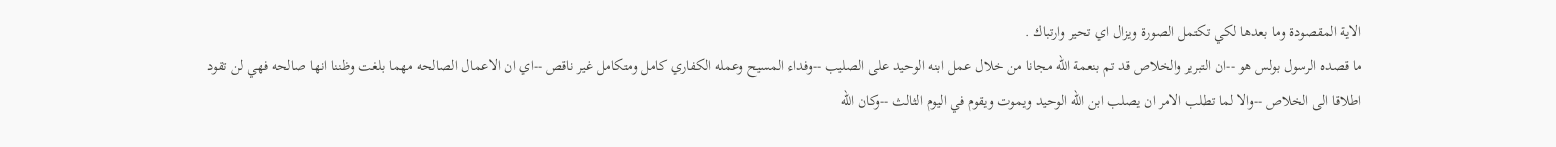الاية المقصودة وما بعدها لكي تكتمل الصورة ويزال اي تحير وارتباك .
ما قصده الرسول بولس هو --ان التبرير والخلاص قد تم بنعمة الله مجانا من خلال عمل ابنه الوحيد على الصليب --وفداء المسيح وعمله الكفاري كامل ومتكامل غير ناقص --اي ان الاعمال الصالحه مهما بلغت وظننا انها صالحه فهي لن تقود اطلاقا الى الخلاص --والا لما تطلب الامر ان يصلب ابن الله الوحيد ويموت ويقوم في اليوم الثالث --وكان الله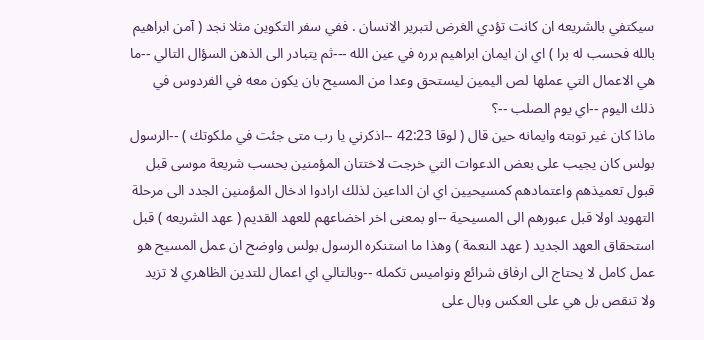سيكتفي بالشريعه ان كانت تؤدي الغرض لتبرير الانسان . ففي سفر التكوين مثلا نجد ( آمن ابراهيم بالله فحسب له برا ) اي ان ايمان ابراهيم برره في عين الله ---ثم يتبادر الى الذهن السؤال التالي --ما هي الاعمال التي عملها لص اليمين ليستحق وعدا من المسيح بان يكون معه في الفردوس في ذلك اليوم --اي يوم الصلب --؟
ماذا كان غير توبته وايمانه حين قال ( لوقا 42:23 --اذكرني يا رب متى جئت في ملكوتك ) --الرسول بولس كان يجيب على بعض الدعوات التي خرجت لاختتان المؤمنين بحسب شريعة موسى قبل قبول تعميذهم واعتمادهم كمسيحيين اي ان الداعين لذلك ارادوا ادخال المؤمنين الجدد الى مرحلة التهويد اولا قبل عبورهم الى المسيحية --او بمعنى اخر اخضاعهم للعهد القديم ( عهد الشريعه ) قبل استحقاق العهد الجديد ( عهد النعمة ) وهذا ما استنكره الرسول بولس واوضح ان عمل المسيح هو عمل كامل لا يحتاج الى ارفاق شرائع ونواميس تكمله --وبالتالي اي اعمال للتدين الظاهري لا تزيد ولا تنقص بل هي على العكس وبال على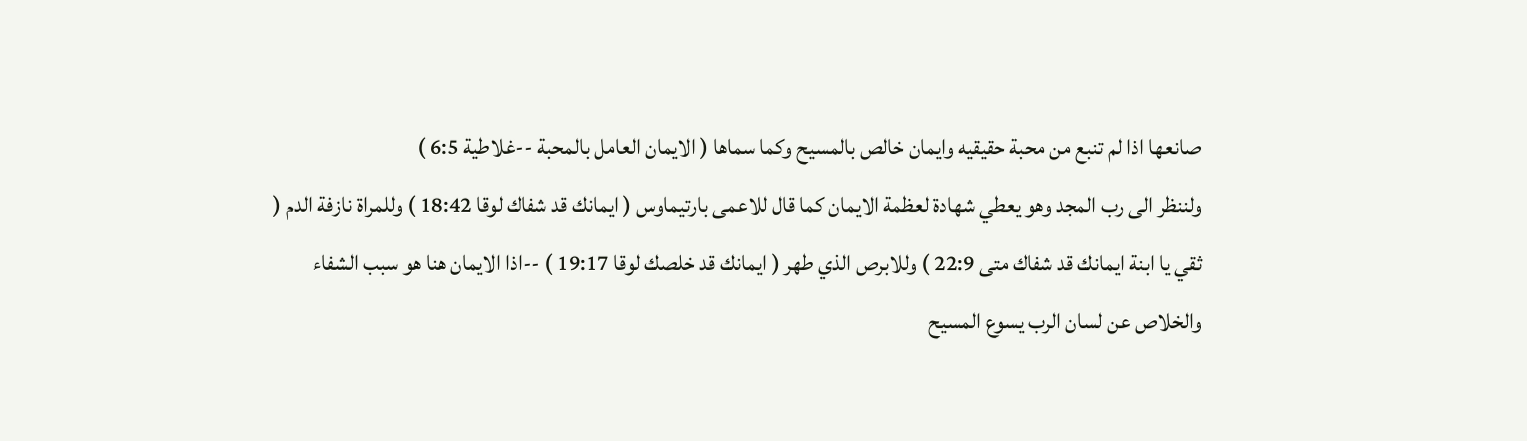صانعها اذا لم تنبع من محبة حقيقيه وايمان خالص بالمسيح وكما سماها ( الايمان العامل بالمحبة --غلاطية 6:5 )
ولننظر الى رب المجد وهو يعطي شهادة لعظمة الايمان كما قال للاعمى بارتيماوس ( ايمانك قد شفاك لوقا 18:42 ) وللمراة نازفة الدم ( ثقي يا ابنة ايمانك قد شفاك متى 22:9 ) وللابرص الذي طهر ( ايمانك قد خلصك لوقا 19:17 ) --اذا الايمان هنا هو سبب الشفاء والخلاص عن لسان الرب يسوع المسيح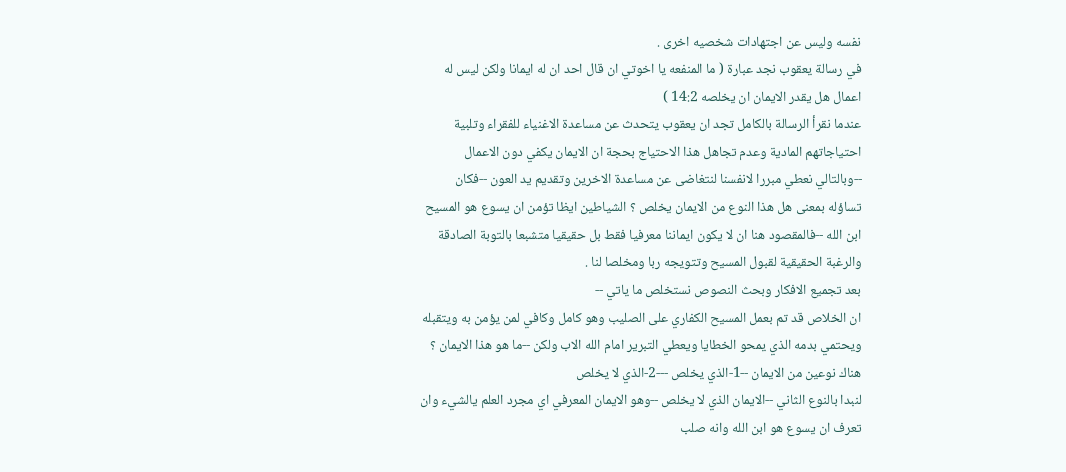نفسه وليس عن اجتهادات شخصيه اخرى .
في رسالة يعقوب نجد عبارة ( ما المنفعه يا اخوتي ان قال احد ان له ايمانا ولكن ليس له اعمال هل يقدر الايمان ان يخلصه 14:2 )
عندما نقرأ الرسالة بالكامل تجد ان يعقوب يتحدث عن مساعدة الاغنياء للفقراء وتلبية احتياجاتهم المادية وعدم تجاهل هذا الاحتياج بحجة ان الايمان يكفي دون الاعمال --وبالتالي نعطي مبررا لانفسنا لنتغاضى عن مساعدة الاخرين وتقديم يد العون --فكان تساؤله بمعنى هل هذا النوع من الايمان يخلص ؟ الشياطين ايظا تؤمن ان يسوع هو المسيح ابن الله --فالمقصود هنا ان لا يكون ايماننا معرفيا فقط بل حقيقيا متشبعا بالتوبة الصادقة والرغبة الحقيقية لقبول المسيح وتتويجه ربا ومخلصا لنا .
بعد تجميع الافكار وبحث النصوص نستخلص ما ياتي --
ان الخلاص قد تم بعمل المسيح الكفاري على الصليب وهو كامل وكافي لمن يؤمن به ويتقبله ويحتمي بدمه الذي يمحو الخطايا ويعطي التبرير امام الله الاب ولكن --ما هو هذا الايمان ؟
هناك نوعين من الايمان --1-الذي يخلص ---2-الذي لا يخلص
لنبدا بالنوع الثاني --الايمان الذي لا يخلص --وهو الايمان المعرفي اي مجرد العلم يالشيء وان تعرف ان يسوع هو ابن الله وانه صلب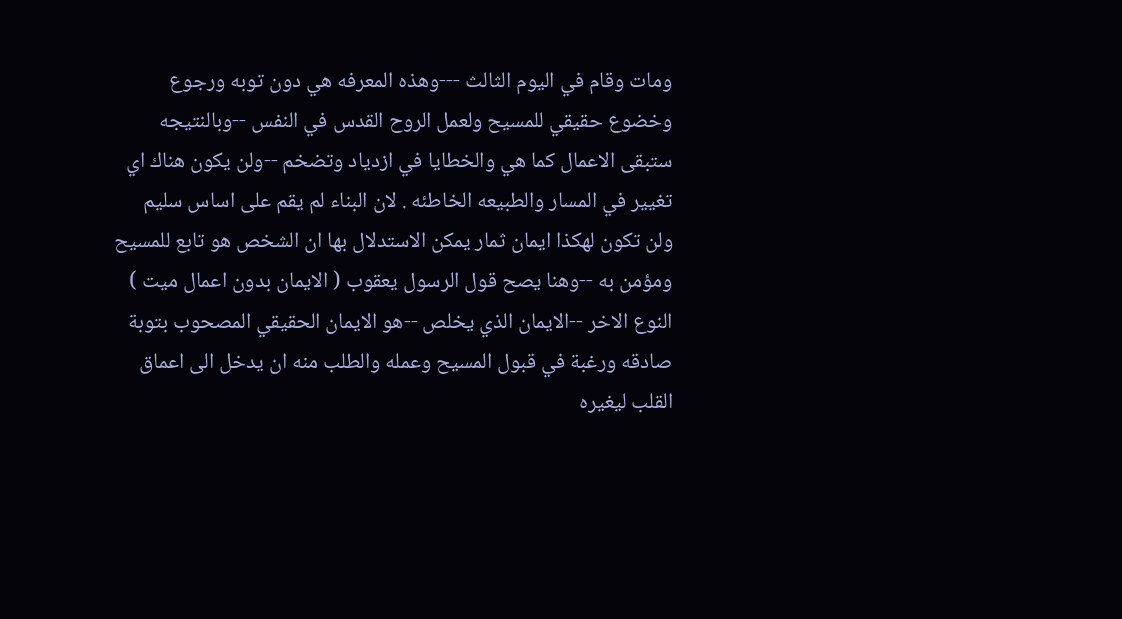ومات وقام في اليوم الثالث ---وهذه المعرفه هي دون توبه ورجوع وخضوع حقيقي للمسيح ولعمل الروح القدس في النفس --وبالنتيجه ستبقى الاعمال كما هي والخطايا في ازدياد وتضخم --ولن يكون هناك اي تغيير في المسار والطبيعه الخاطئه . لان البناء لم يقم على اساس سليم ولن تكون لهكذا ايمان ثمار يمكن الاستدلال بها ان الشخص هو تابع للمسيح ومؤمن به --وهنا يصح قول الرسول يعقوب ( الايمان بدون اعمال ميت )
النوع الاخر --الايمان الذي يخلص --هو الايمان الحقيقي المصحوب بتوبة صادقه ورغبة في قبول المسيح وعمله والطلب منه ان يدخل الى اعماق القلب ليغيره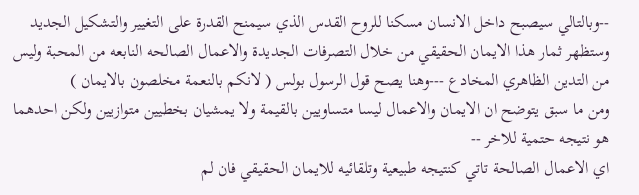--وبالتالي سيصبح داخل الانسان مسكنا للروح القدس الذي سيمنح القدرة على التغيير والتشكيل الجديد وستظهر ثمار هذا الايمان الحقيقي من خلال التصرفات الجديدة والاعمال الصالحه النابعه من المحبة وليس من التدين الظاهري المخادع ---وهنا يصح قول الرسول بولس ( لانكم بالنعمة مخلصون بالايمان )
ومن ما سبق يتوضح ان الايمان والاعمال ليسا متساويين بالقيمة ولا يمشيان بخطيين متوازيين ولكن احدهما هو نتيجه حتمية للاخر --
اي الاعمال الصالحة تاتي كنتيجه طبيعية وتلقائيه للايمان الحقيقي فان لم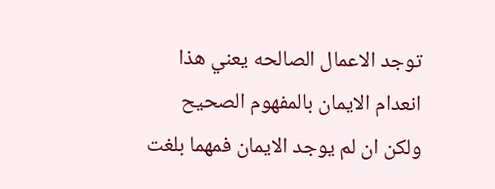توجد الاعمال الصالحه يعني هذا انعدام الايمان بالمفهوم الصحيح
ولكن ان لم يوجد الايمان فمهما بلغت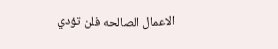الاعمال الصالحه فلن تؤدي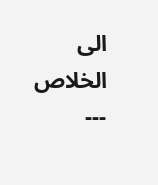الى الخلاص ---